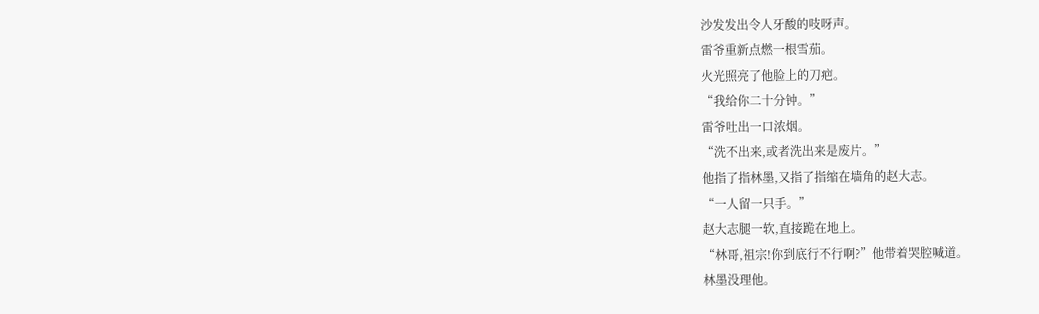沙发发出令人牙酸的吱呀声。
雷爷重新点燃一根雪茄。
火光照亮了他脸上的刀疤。
“我给你二十分钟。”
雷爷吐出一口浓烟。
“洗不出来,或者洗出来是废片。”
他指了指林墨,又指了指缩在墙角的赵大志。
“一人留一只手。”
赵大志腿一软,直接跪在地上。
“林哥,祖宗!你到底行不行啊?”他带着哭腔喊道。
林墨没理他。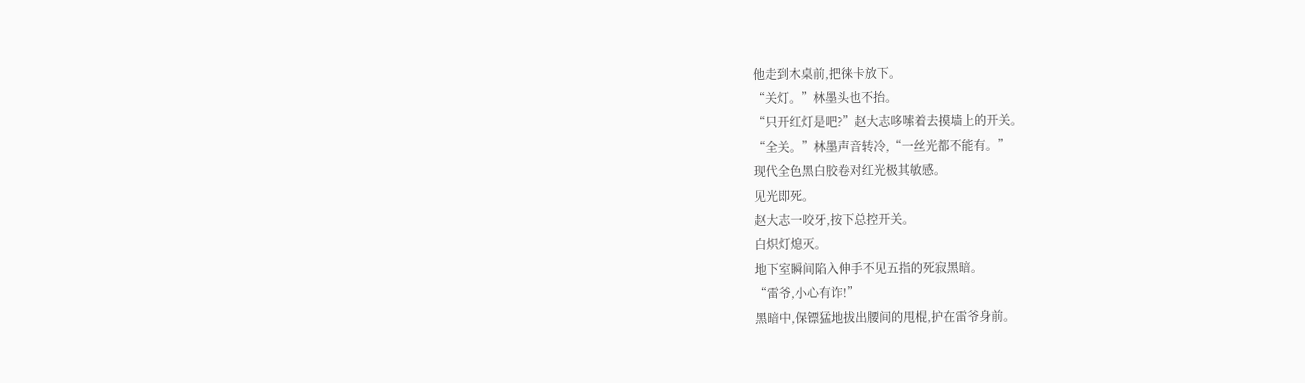他走到木桌前,把徕卡放下。
“关灯。”林墨头也不抬。
“只开红灯是吧?”赵大志哆嗦着去摸墙上的开关。
“全关。”林墨声音转冷,“一丝光都不能有。”
现代全色黑白胶卷对红光极其敏感。
见光即死。
赵大志一咬牙,按下总控开关。
白炽灯熄灭。
地下室瞬间陷入伸手不见五指的死寂黑暗。
“雷爷,小心有诈!”
黑暗中,保镖猛地拔出腰间的甩棍,护在雷爷身前。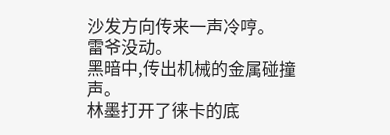沙发方向传来一声冷哼。
雷爷没动。
黑暗中,传出机械的金属碰撞声。
林墨打开了徕卡的底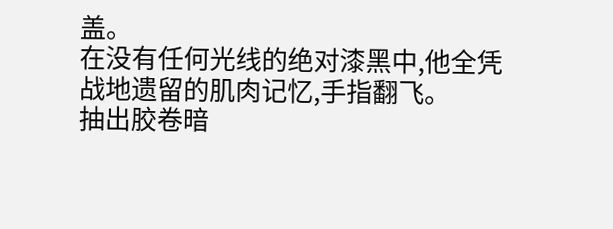盖。
在没有任何光线的绝对漆黑中,他全凭战地遗留的肌肉记忆,手指翻飞。
抽出胶卷暗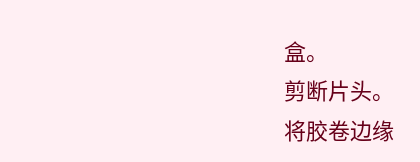盒。
剪断片头。
将胶卷边缘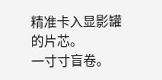精准卡入显影罐的片芯。
一寸寸盲卷。